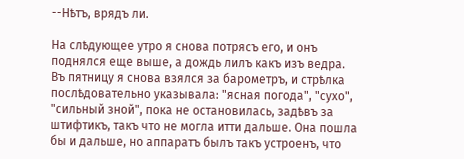--Нѣтъ, врядъ ли.

На слѣдующее утро я снова потрясъ его, и онъ поднялся еще выше, а дождь лилъ какъ изъ ведра. Въ пятницу я снова взялся за барометръ, и стрѣлка послѣдовательно указывала: "ясная погода", "сухо", "сильный зной", пока не остановилась, задѣвъ за штифтикъ, такъ что не могла итти дальше. Она пошла бы и дальше, но аппаратъ былъ такъ устроенъ, что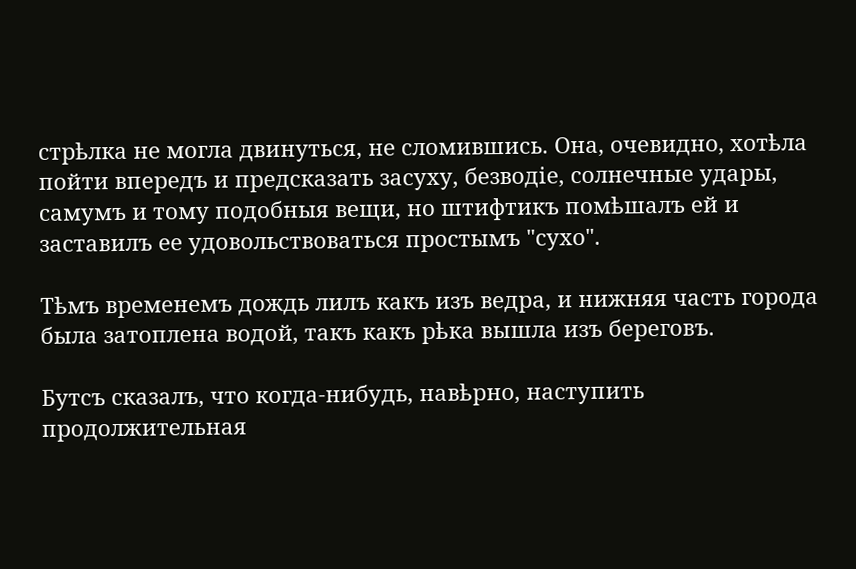стрѣлка не могла двинуться, не сломившись. Она, очевидно, хотѣла пойти впередъ и предсказать засуху, безводіе, солнечные удары, самумъ и тому подобныя вещи, но штифтикъ помѣшалъ ей и заставилъ ее удовольствоваться простымъ "сухо".

Тѣмъ временемъ дождь лилъ какъ изъ ведра, и нижняя часть города была затоплена водой, такъ какъ рѣка вышла изъ береговъ.

Бутсъ сказалъ, что когда-нибудь, навѣрно, наступить продолжительная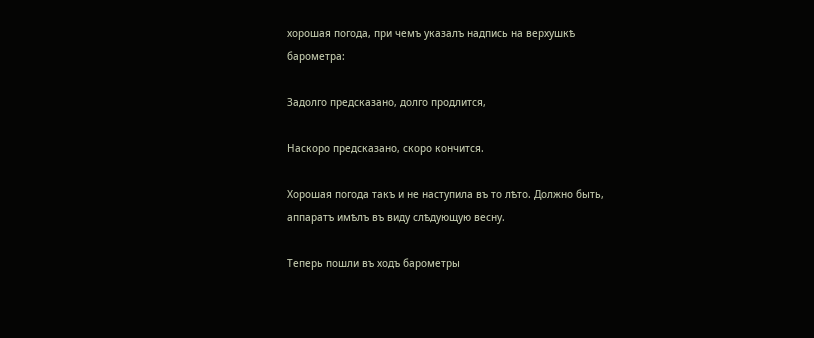хорошая погода, при чемъ указалъ надпись на верхушкѣ барометра:

Задолго предсказано, долго продлится,

Наскоро предсказано, скоро кончится.

Хорошая погода такъ и не наступила въ то лѣто. Должно быть, аппаратъ имѣлъ въ виду слѣдующую весну.

Теперь пошли въ ходъ барометры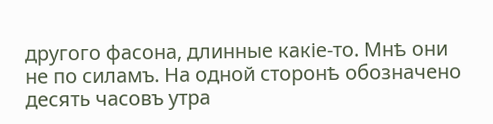другого фасона, длинные какіе-то. Мнѣ они не по силамъ. На одной сторонѣ обозначено десять часовъ утра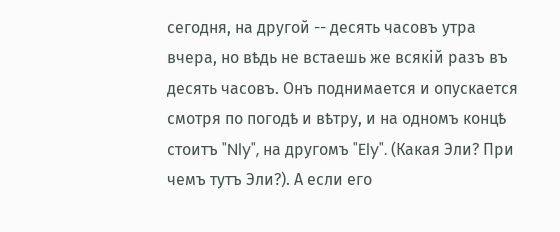сегодня, на другой -- десять часовъ утра вчера, но вѣдь не встаешь же всякій разъ въ десять часовъ. Онъ поднимается и опускается смотря по погодѣ и вѣтру, и на одномъ концѣ стоитъ "Nly", на другомъ "Ely". (Какая Эли? При чемъ тутъ Эли?). А если его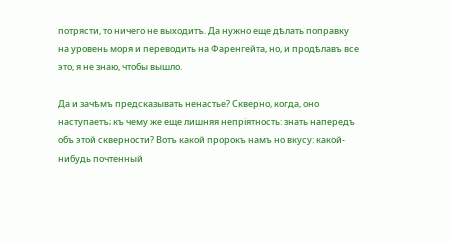потрясти, то ничего не выходитъ. Да нужно еще дѣлать поправку на уровень моря и переводить на Фаренгейта, но, и продѣлавъ все это, я не знаю, чтобы вышло.

Да и зачѣмъ предсказывать ненастье? Скверно, когда, оно наступаетъ; къ чему же еще лишняя непріятность: знать напередъ объ этой скверности? Вотъ какой пророкъ намъ но вкусу: какой-нибудь почтенный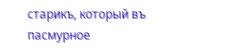старикъ, который въ пасмурное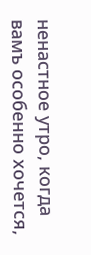ненастное утро, когда вамъ особенно хочется,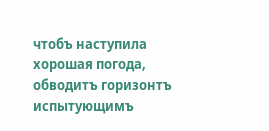чтобъ наступила хорошая погода, обводитъ горизонтъ испытующимъ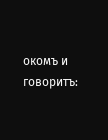окомъ и говоритъ: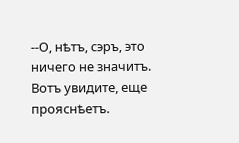--О, нѣтъ, сэръ, это ничего не значитъ. Вотъ увидите, еще прояснѣетъ.